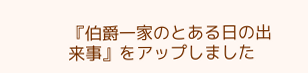『伯爵一家のとある日の出来事』をアップしました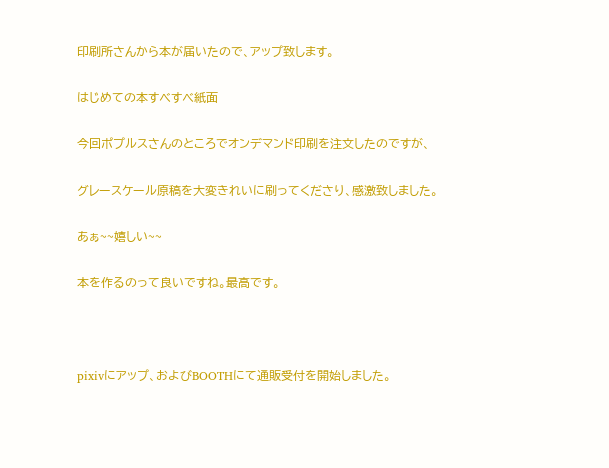印刷所さんから本が届いたので、アップ致します。

はじめての本すべすべ紙面

今回ポプルスさんのところでオンデマンド印刷を注文したのですが、

グレースケール原稿を大変きれいに刷ってくださり、感激致しました。

あぁ~~嬉しい~~

本を作るのって良いですね。最高です。



pixivにアップ、およびBOOTHにて通販受付を開始しました。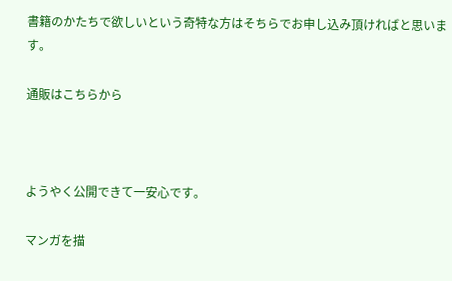書籍のかたちで欲しいという奇特な方はそちらでお申し込み頂ければと思います。

通販はこちらから



ようやく公開できて一安心です。

マンガを描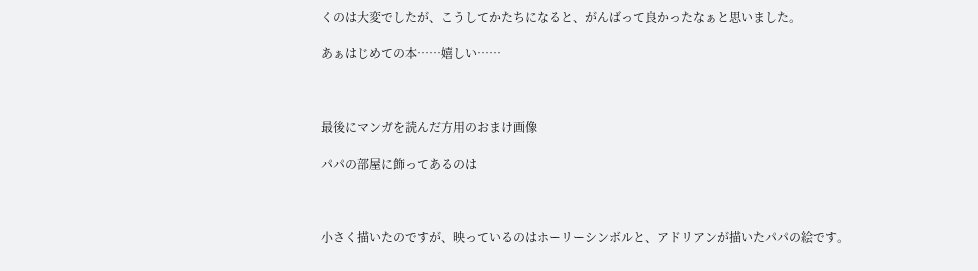くのは大変でしたが、こうしてかたちになると、がんばって良かったなぁと思いました。

あぁはじめての本……嬉しい……



最後にマンガを読んだ方用のおまけ画像

パパの部屋に飾ってあるのは



小さく描いたのですが、映っているのはホーリーシンボルと、アドリアンが描いたパパの絵です。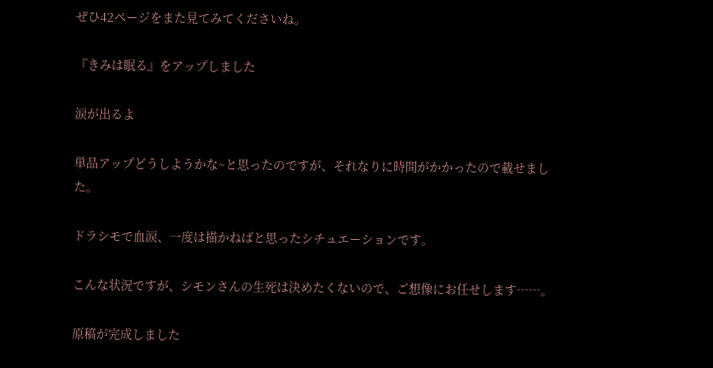ぜひ42ページをまた見てみてくださいね。

『きみは眠る』をアップしました

涙が出るよ

単品アップどうしようかな~と思ったのですが、それなりに時間がかかったので載せました。

ドラシモで血涙、一度は描かねばと思ったシチュエーションです。

こんな状況ですが、シモンさんの生死は決めたくないので、ご想像にお任せします……。

原稿が完成しました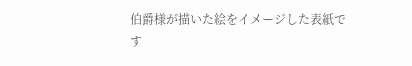伯爵様が描いた絵をイメージした表紙です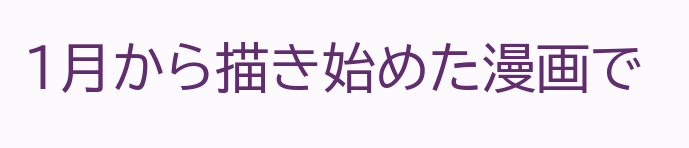1月から描き始めた漫画で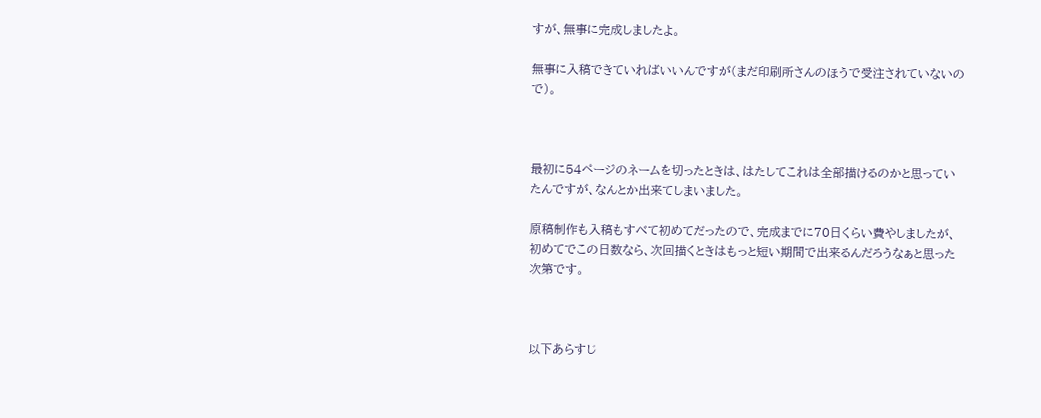すが、無事に完成しましたよ。

無事に入稿できていればいいんですが(まだ印刷所さんのほうで受注されていないので)。



最初に54ページのネームを切ったときは、はたしてこれは全部描けるのかと思っていたんですが、なんとか出来てしまいました。

原稿制作も入稿もすべて初めてだったので、完成までに70日くらい費やしましたが、初めてでこの日数なら、次回描くときはもっと短い期間で出来るんだろうなぁと思った次第です。



以下あらすじ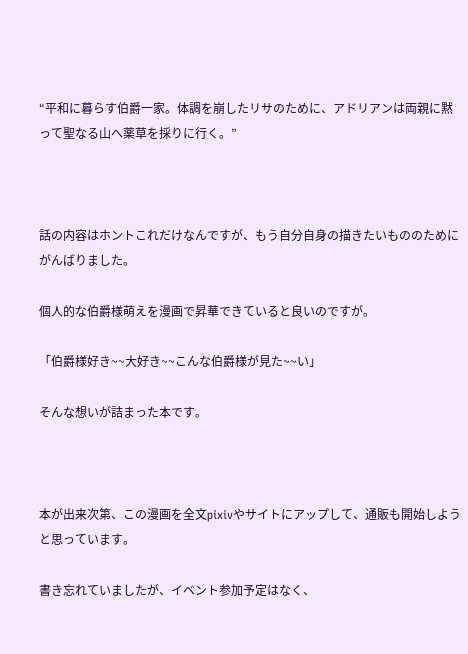“平和に暮らす伯爵一家。体調を崩したリサのために、アドリアンは両親に黙って聖なる山へ薬草を採りに行く。”



話の内容はホントこれだけなんですが、もう自分自身の描きたいもののためにがんばりました。

個人的な伯爵様萌えを漫画で昇華できていると良いのですが。

「伯爵様好き~~大好き~~こんな伯爵様が見た~~い」

そんな想いが詰まった本です。



本が出来次第、この漫画を全文pixivやサイトにアップして、通販も開始しようと思っています。

書き忘れていましたが、イベント参加予定はなく、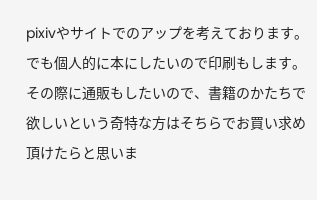pixivやサイトでのアップを考えております。でも個人的に本にしたいので印刷もします。その際に通販もしたいので、書籍のかたちで欲しいという奇特な方はそちらでお買い求め頂けたらと思いま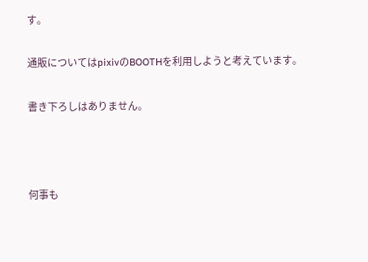す。

通販についてはpixivのBOOTHを利用しようと考えています。

書き下ろしはありません。



何事も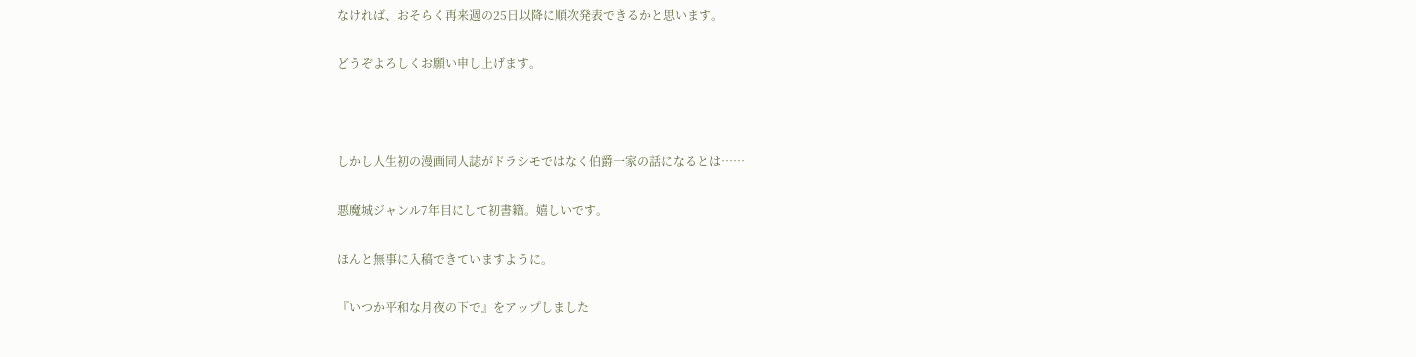なければ、おそらく再来週の25日以降に順次発表できるかと思います。

どうぞよろしくお願い申し上げます。



しかし人生初の漫画同人誌がドラシモではなく伯爵一家の話になるとは……

悪魔城ジャンル7年目にして初書籍。嬉しいです。

ほんと無事に入稿できていますように。

『いつか平和な月夜の下で』をアップしました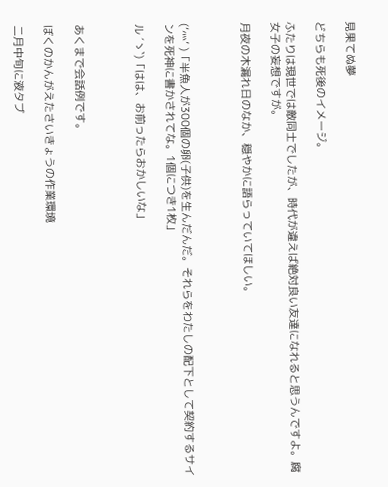見果てぬ夢

どちらも死後のイメージ。

ふたりは現世では敵同士でしたが、時代が違えば絶対良い友達になれると思うんですよ。腐女子の妄想ですが。

月夜の木漏れ日のなか、穏やかに語らっていてほしい。



(‘灬’ )「半魚人が300個の卵(子供)を生んだんだ。それらをわたしの配下として契約するサインを死神に書かされてな。1個につき1枚」

ル ´ゝ`)「はは、お前ったらおかしいな」



あくまで会話例です。

ぼくのかんがえたさいきょうの作業環境

二月中旬に液タブ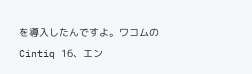を導入したんですよ。ワコムのCintiq 16、エン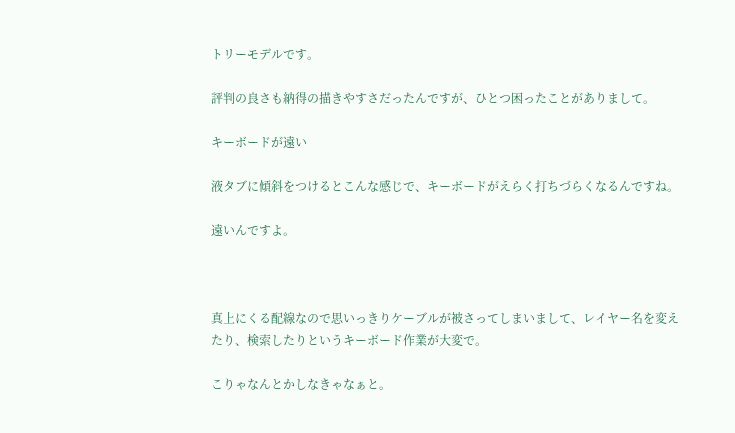トリーモデルです。

評判の良さも納得の描きやすさだったんですが、ひとつ困ったことがありまして。

キーボードが遠い

液タブに傾斜をつけるとこんな感じで、キーボードがえらく打ちづらくなるんですね。

遠いんですよ。



真上にくる配線なので思いっきりケーブルが被さってしまいまして、レイヤー名を変えたり、検索したりというキーボード作業が大変で。

こりゃなんとかしなきゃなぁと。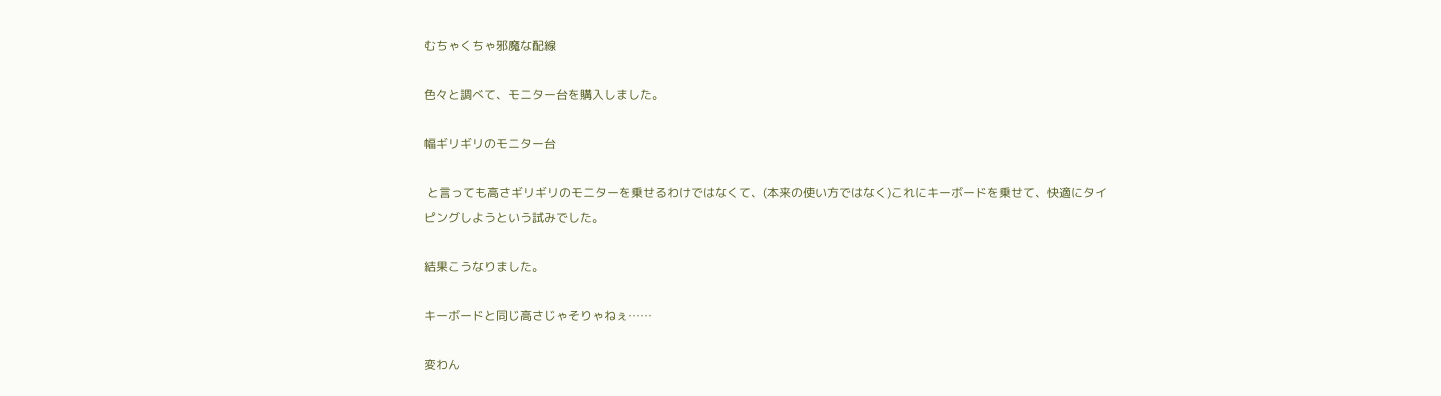むちゃくちゃ邪魔な配線

色々と調べて、モニター台を購入しました。

幅ギリギリのモニター台

 と言っても高さギリギリのモニターを乗せるわけではなくて、(本来の使い方ではなく)これにキーボードを乗せて、快適にタイピングしようという試みでした。

結果こうなりました。

キーボードと同じ高さじゃそりゃねぇ……

変わん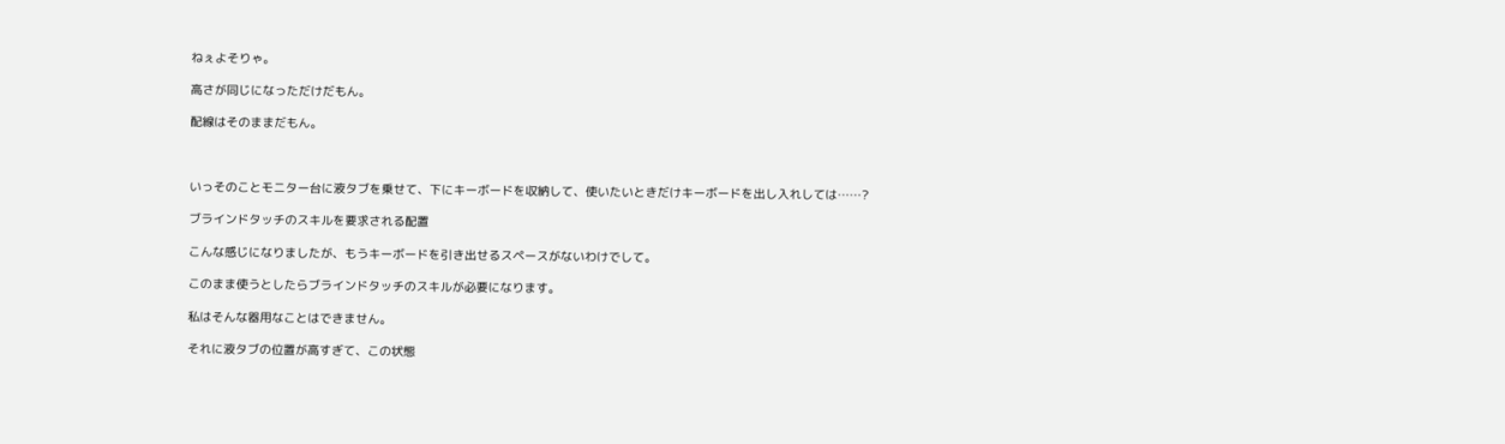ねぇよそりゃ。

高さが同じになっただけだもん。

配線はそのままだもん。



いっそのことモニター台に液タブを乗せて、下にキーボードを収納して、使いたいときだけキーボードを出し入れしては……?

ブラインドタッチのスキルを要求される配置

こんな感じになりましたが、もうキーボードを引き出せるスペースがないわけでして。

このまま使うとしたらブラインドタッチのスキルが必要になります。

私はそんな器用なことはできません。

それに液タブの位置が高すぎて、この状態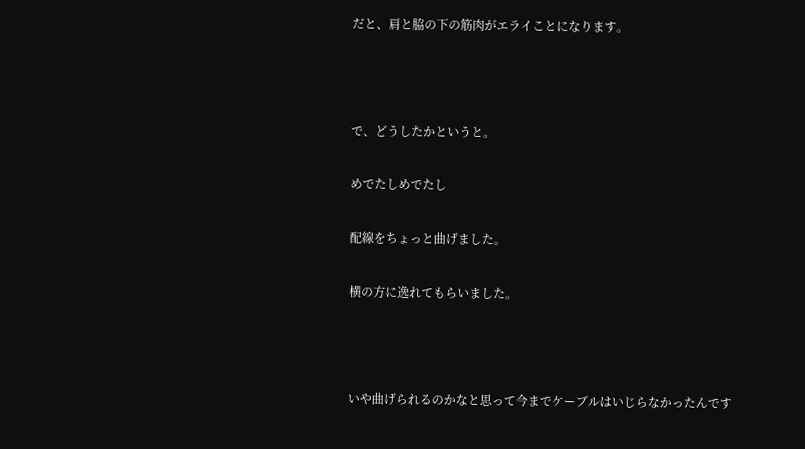だと、肩と脇の下の筋肉がエライことになります。



で、どうしたかというと。

めでたしめでたし

配線をちょっと曲げました。

横の方に逸れてもらいました。



いや曲げられるのかなと思って今までケーブルはいじらなかったんです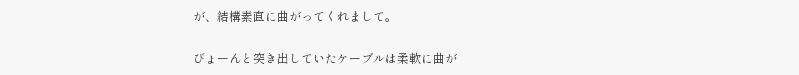が、結構素直に曲がってくれまして。

びょーんと突き出していたケーブルは柔軟に曲が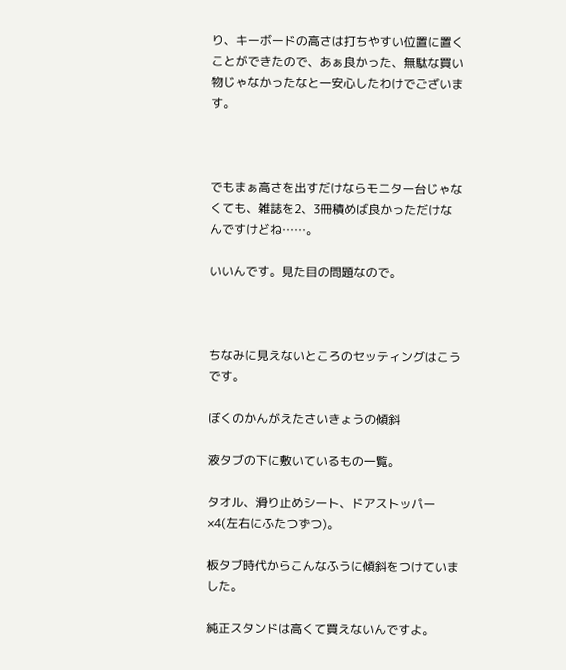り、キーボードの高さは打ちやすい位置に置くことができたので、あぁ良かった、無駄な買い物じゃなかったなと一安心したわけでございます。



でもまぁ高さを出すだけならモニター台じゃなくても、雑誌を2、3冊積めば良かっただけなんですけどね……。

いいんです。見た目の問題なので。



ちなみに見えないところのセッティングはこうです。

ぼくのかんがえたさいきょうの傾斜

液タブの下に敷いているもの一覧。

タオル、滑り止めシート、ドアストッパー×4(左右にふたつずつ)。

板タブ時代からこんなふうに傾斜をつけていました。

純正スタンドは高くて買えないんですよ。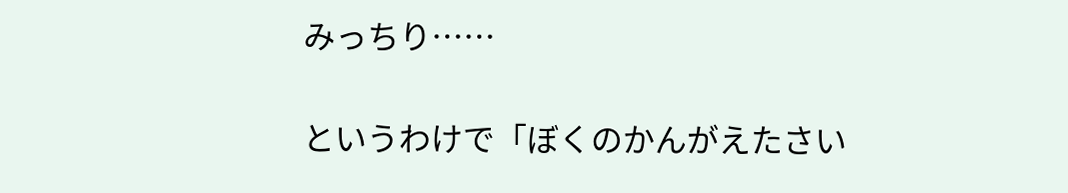みっちり……

というわけで「ぼくのかんがえたさい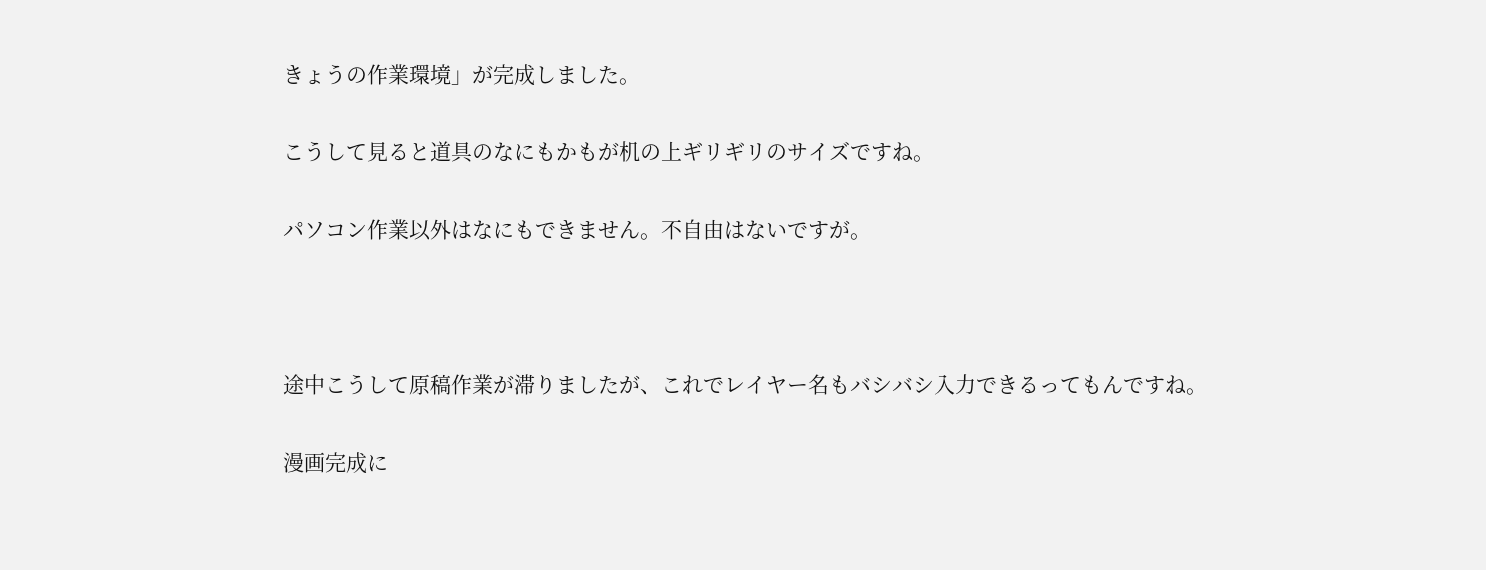きょうの作業環境」が完成しました。

こうして見ると道具のなにもかもが机の上ギリギリのサイズですね。

パソコン作業以外はなにもできません。不自由はないですが。



途中こうして原稿作業が滞りましたが、これでレイヤー名もバシバシ入力できるってもんですね。

漫画完成に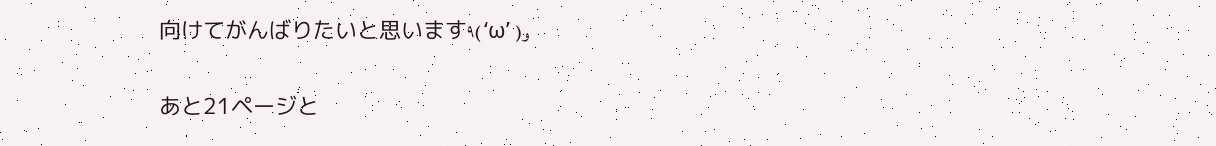向けてがんばりたいと思います٩( ‘ω’ )و

あと21ページと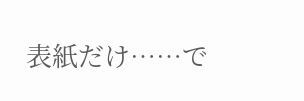表紙だけ……で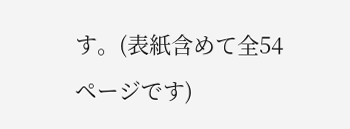す。(表紙含めて全54ページです)